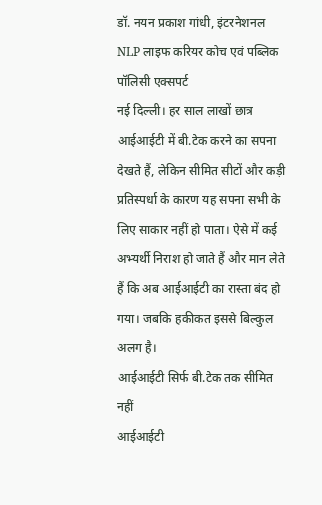डॉ. नयन प्रकाश गांधी, इंटरनेशनल NLP लाइफ करियर कोच एवं पब्लिक पॉलिसी एक्सपर्ट
नई दिल्ली। हर साल लाखों छात्र आईआईटी में बी.टेक करने का सपना देखते हैं, लेकिन सीमित सीटों और कड़ी प्रतिस्पर्धा के कारण यह सपना सभी के लिए साकार नहीं हो पाता। ऐसे में कई अभ्यर्थी निराश हो जाते हैं और मान लेते हैं कि अब आईआईटी का रास्ता बंद हो गया। जबकि हकीकत इससे बिल्कुल अलग है।
आईआईटी सिर्फ बी.टेक तक सीमित नहीं
आईआईटी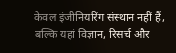केवल इंजीनियरिंग संस्थान नहीं हैं, बल्कि यहां विज्ञान, रिसर्च और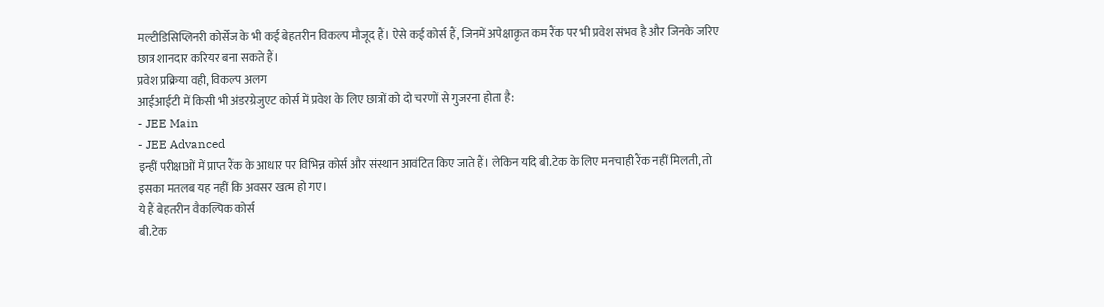मल्टीडिसिप्लिनरी कोर्सेज के भी कई बेहतरीन विकल्प मौजूद हैं। ऐसे कई कोर्स हैं, जिनमें अपेक्षाकृत कम रैंक पर भी प्रवेश संभव है और जिनके जरिए छात्र शानदार करियर बना सकते हैं।
प्रवेश प्रक्रिया वही, विकल्प अलग
आईआईटी में किसी भी अंडरग्रेजुएट कोर्स में प्रवेश के लिए छात्रों को दो चरणों से गुजरना होता है:
- JEE Main
- JEE Advanced
इन्हीं परीक्षाओं में प्राप्त रैंक के आधार पर विभिन्न कोर्स और संस्थान आवंटित किए जाते हैं। लेकिन यदि बी.टेक के लिए मनचाही रैंक नहीं मिलती, तो इसका मतलब यह नहीं कि अवसर खत्म हो गए।
ये हैं बेहतरीन वैकल्पिक कोर्स
बी.टेक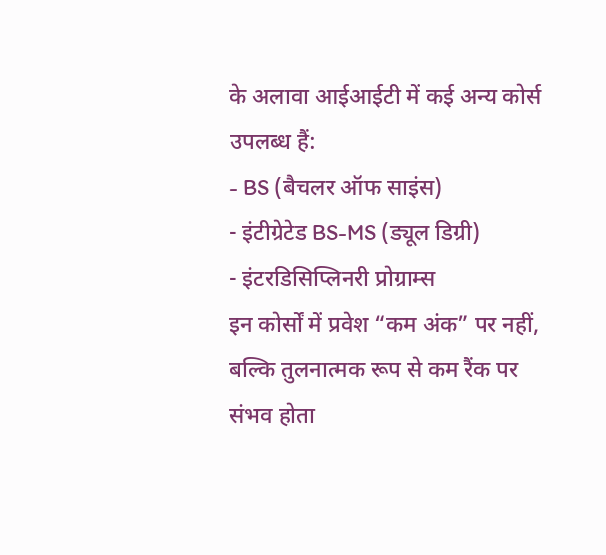के अलावा आईआईटी में कई अन्य कोर्स उपलब्ध हैं:
- BS (बैचलर ऑफ साइंस)
- इंटीग्रेटेड BS-MS (ड्यूल डिग्री)
- इंटरडिसिप्लिनरी प्रोग्राम्स
इन कोर्सों में प्रवेश “कम अंक” पर नहीं, बल्कि तुलनात्मक रूप से कम रैंक पर संभव होता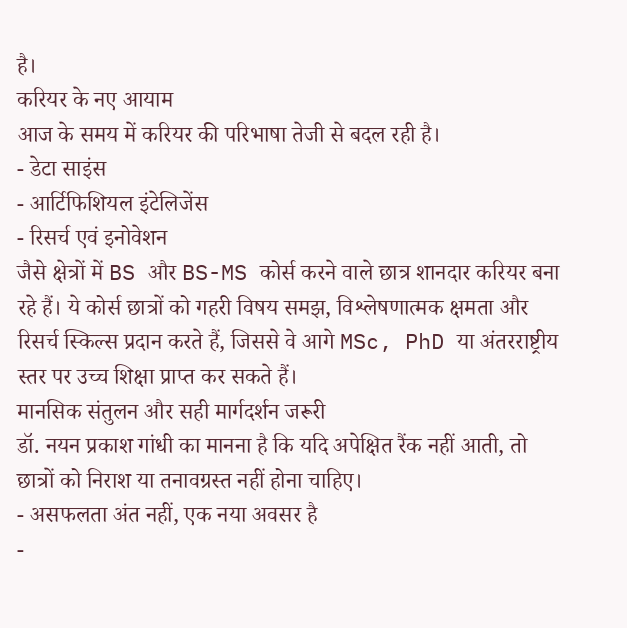है।
करियर के नए आयाम
आज के समय में करियर की परिभाषा तेजी से बदल रही है।
- डेटा साइंस
- आर्टिफिशियल इंटेलिजेंस
- रिसर्च एवं इनोवेशन
जैसे क्षेत्रों में BS और BS-MS कोर्स करने वाले छात्र शानदार करियर बना रहे हैं। ये कोर्स छात्रों को गहरी विषय समझ, विश्लेषणात्मक क्षमता और रिसर्च स्किल्स प्रदान करते हैं, जिससे वे आगे MSc, PhD या अंतरराष्ट्रीय स्तर पर उच्च शिक्षा प्राप्त कर सकते हैं।
मानसिक संतुलन और सही मार्गदर्शन जरूरी
डॉ. नयन प्रकाश गांधी का मानना है कि यदि अपेक्षित रैंक नहीं आती, तो छात्रों को निराश या तनावग्रस्त नहीं होना चाहिए।
- असफलता अंत नहीं, एक नया अवसर है
-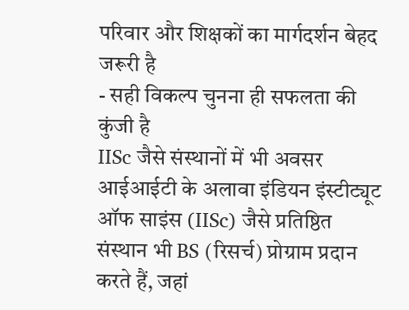परिवार और शिक्षकों का मार्गदर्शन बेहद जरूरी है
- सही विकल्प चुनना ही सफलता की कुंजी है
IISc जैसे संस्थानों में भी अवसर
आईआईटी के अलावा इंडियन इंस्टीट्यूट ऑफ साइंस (IISc) जैसे प्रतिष्ठित संस्थान भी BS (रिसर्च) प्रोग्राम प्रदान करते हैं, जहां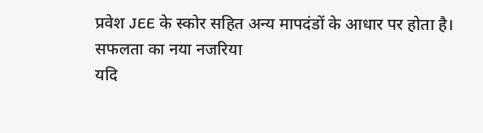प्रवेश JEE के स्कोर सहित अन्य मापदंडों के आधार पर होता है।
सफलता का नया नजरिया
यदि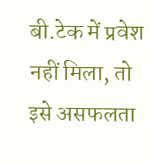बी.टेक में प्रवेश नहीं मिला, तो इसे असफलता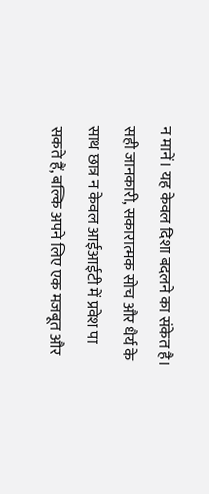न मानें। यह केवल दिशा बदलने का संकेत है। सही जानकारी, सकारात्मक सोच और धैर्य के साथ छात्र न केवल आईआईटी में प्रवेश पा सकते हैं, बल्कि अपने लिए एक मजबूत और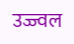उज्ज्वल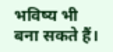भविष्य भी बना सकते हैं।